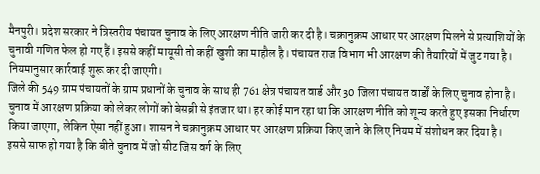मैनपुरी। प्रदेश सरकार ने त्रिस्तरीय पंचायत चुनाव के लिए आरक्षण नीति जारी कर दी है। चक्रानुक्रम आधार पर आरक्षण मिलने से प्रत्याशियों के चुनावी गणित फेल हो गए हैं। इससे कहीं मायूसी तो कहीं खुशी का माहौल है। पंचायत राज विभाग भी आरक्षण की तैयारियों में जुट गया है। नियमानुसार कार्रवाई शुरू कर दी जाएगी।
जिले की 549 ग्राम पंचायतों के ग्राम प्रधानों के चुनाव के साथ ही 761 क्षेत्र पंचायत वार्ड और 30 जिला पंचायत वार्डों के लिए चुनाव होना है। चुनाव में आरक्षण प्रक्रिया को लेकर लोगों को बेसब्री से इंतजार था। हर कोई मान रहा था कि आरक्षण नीति को शून्य करते हुए इसका निर्धारण किया जाएगा, लेकिन ऐसा नहीं हुआ। शासन ने चक्रानुक्रम आधार पर आरक्षण प्रक्रिया किए जाने के लिए नियम में संशोधन कर दिया है।
इससे साफ हो गया है कि बीते चुनाव में जो सीट जिस वर्ग के लिए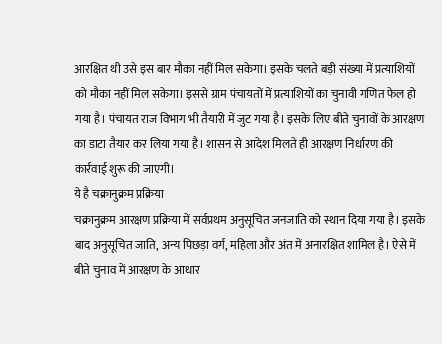आरक्षित थी उसे इस बार मौका नहीं मिल सकेगा। इसके चलते बड़ी संख्या में प्रत्याशियों को मौका नहीं मिल सकेगा। इससे ग्राम पंचायतों में प्रत्याशियों का चुनावी गणित फेल हो गया है। पंचायत राज विभाग भी तैयारी में जुट गया है। इसके लिए बीते चुनावों के आरक्षण का डाटा तैयार कर लिया गया है। शासन से आदेश मिलते ही आरक्षण निर्धारण की कार्रवाई शुरू की जाएगी।
ये है चक्रानुक्रम प्रक्रिया
चक्रानुक्रम आरक्षण प्रक्रिया में सर्वप्रथम अनुसूचित जनजाति को स्थान दिया गया है। इसके बाद अनुसूचित जाति, अन्य पिछड़ा वर्ग, महिला और अंत में अनारक्षित शामिल है। ऐसे में बीते चुनाव में आरक्षण के आधार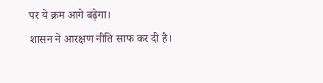पर ये क्रम आगे बढ़ेगा।
शासन ने आरक्षण नीति साफ कर दी है।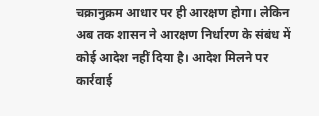चक्रानुक्रम आधार पर ही आरक्षण होगा। लेकिन अब तक शासन ने आरक्षण निर्धारण के संबंध में कोई आदेश नहीं दिया है। आदेश मिलने पर कार्रवाई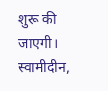शुरू की जाएगी।
स्वामीदीन,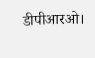डीपीआरओ।